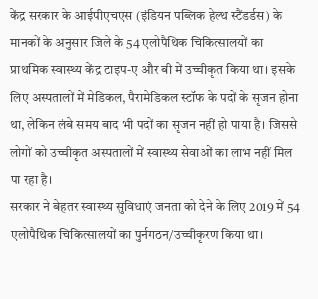केंद्र सरकार के आईपीएचएस (इंडियन पब्लिक हेल्थ स्टैंडर्डस) के मानकों के अनुसार जिले के 54 एलोपैथिक चिकित्सालयों का प्राथमिक स्वास्थ्य केंद्र टाइप-ए और बी में उच्चीकृत किया था। इसके लिए अस्पतालों में मेडिकल, पैरामेडिकल स्टॉफ के पदों के सृजन होना था, लेकिन लंबे समय बाद भी पदों का सृजन नहीं हो पाया है। जिससे लोगों को उच्चीकृत अस्पतालों में स्वास्थ्य सेवाओं का लाभ नहीं मिल पा रहा है।
सरकार ने बेहतर स्वास्थ्य सुविधाएं जनता को देने के लिए 2019 में 54 एलोपैथिक चिकित्सालयों का पुर्नगठन/उच्चीकृरण किया था।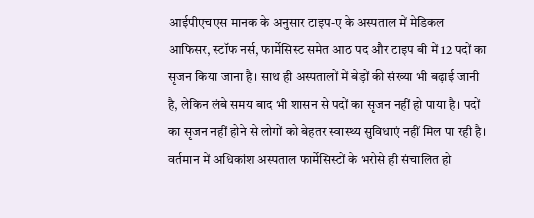आईपीएचएस मानक के अनुसार टाइप-ए के अस्पताल में मेडिकल आफिसर, स्टॉफ नर्स, फार्मेसिस्ट समेत आठ पद और टाइप बी में 12 पदों का सृजन किया जाना है। साथ ही अस्पतालों में बेड़ों की संख्या भी बढ़ाई जानी है, लेकिन लंबे समय बाद भी शासन से पदों का सृजन नहीं हो पाया है। पदों का सृजन नहीं होने से लोगों को बेहतर स्वास्थ्य सुविधाएं नहीं मिल पा रही है।
वर्तमान में अधिकांश अस्पताल फार्मेसिस्टों के भरोसे ही संचालित हो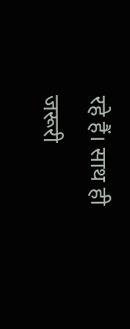रहे हैं। साथ ही जरूरी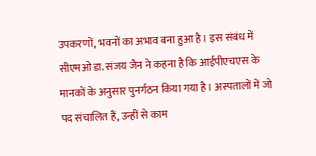उपकरणों, भवनों का अभाव बना हुआ है। इस संबंध में सीएमओ डा. संजय जैन ने कहना है कि आईपीएचएस के मानकों के अनुसार पुनर्गठन किया गया है। अस्पतालों में जो पद संचालित हैं, उन्हीं से काम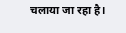चलाया जा रहा है।